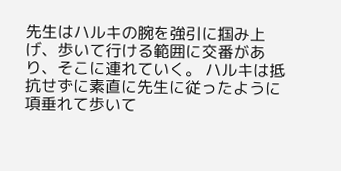先生はハルキの腕を強引に掴み上げ、歩いて行ける範囲に交番があり、そこに連れていく。 ハルキは抵抗せずに素直に先生に従ったように項垂れて歩いて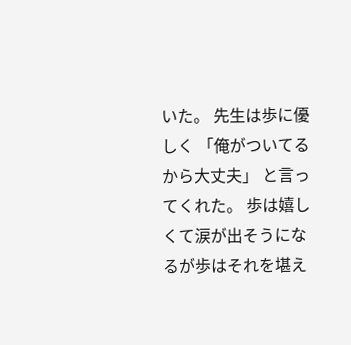いた。 先生は歩に優しく 「俺がついてるから大丈夫」 と言ってくれた。 歩は嬉しくて涙が出そうになるが歩はそれを堪え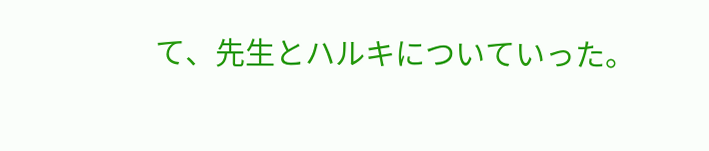て、先生とハルキについていった。